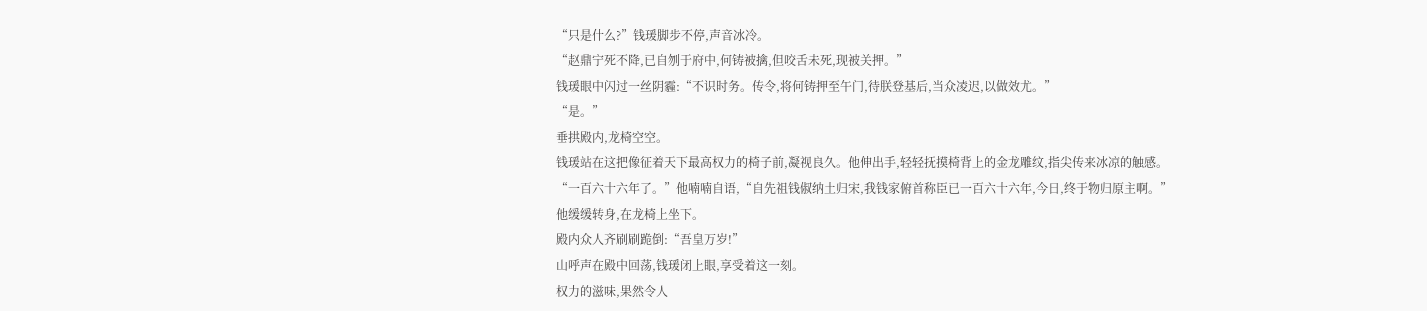“只是什么?”钱瑗脚步不停,声音冰冷。
“赵鼎宁死不降,已自刎于府中,何铸被擒,但咬舌未死,现被关押。”
钱瑗眼中闪过一丝阴霾:“不识时务。传令,将何铸押至午门,待朕登基后,当众凌迟,以做效尤。”
“是。”
垂拱殿内,龙椅空空。
钱瑗站在这把像征着天下最高权力的椅子前,凝视良久。他伸出手,轻轻抚摸椅背上的金龙雕纹,指尖传来冰凉的触感。
“一百六十六年了。”他喃喃自语,“自先祖钱俶纳土归宋,我钱家俯首称臣已一百六十六年,今日,终于物归原主啊。”
他缓缓转身,在龙椅上坐下。
殿内众人齐刷刷跪倒:“吾皇万岁!”
山呼声在殿中回荡,钱瑗闭上眼,享受着这一刻。
权力的滋味,果然令人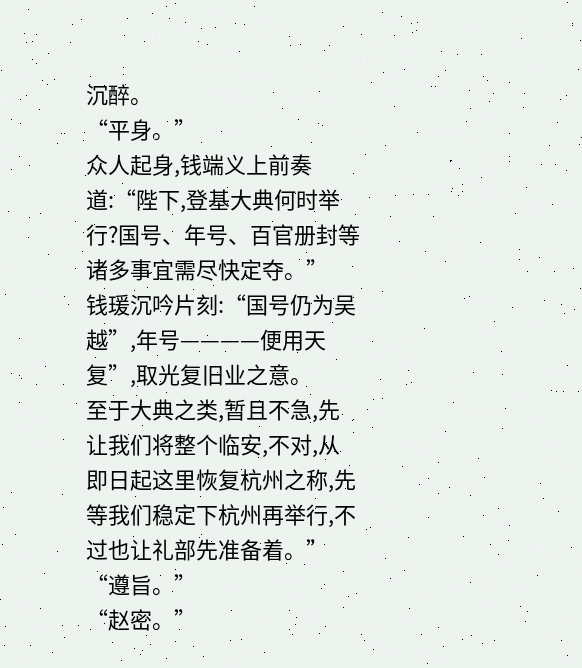沉醉。
“平身。”
众人起身,钱端义上前奏道:“陛下,登基大典何时举行?国号、年号、百官册封等诸多事宜需尽快定夺。”
钱瑗沉吟片刻:“国号仍为吴越”,年号————便用天复”,取光复旧业之意。
至于大典之类,暂且不急,先让我们将整个临安,不对,从即日起这里恢复杭州之称,先等我们稳定下杭州再举行,不过也让礼部先准备着。”
“遵旨。”
“赵密。”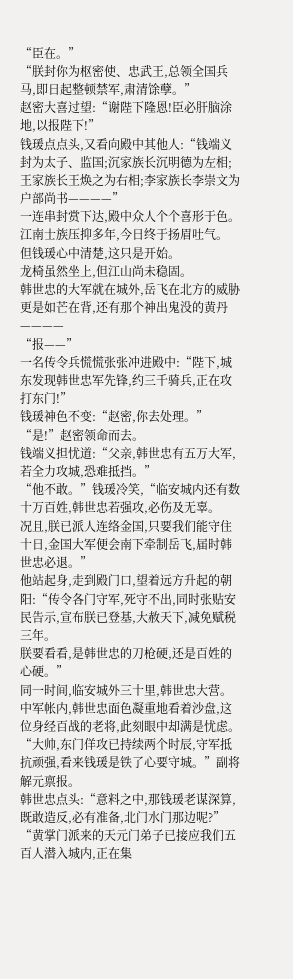“臣在。”
“朕封你为枢密使、忠武王,总领全国兵马,即日起整顿禁军,肃清馀孽。”
赵密大喜过望:“谢陛下隆恩!臣必肝脑涂地,以报陛下!”
钱瑗点点头,又看向殿中其他人:“钱端义封为太子、监国;沉家族长沉明德为左相;王家族长王焕之为右相;李家族长李崇文为户部尚书————”
一连串封赏下达,殿中众人个个喜形于色。
江南士族压抑多年,今日终于扬眉吐气。
但钱瑗心中清楚,这只是开始。
龙椅虽然坐上,但江山尚未稳固。
韩世忠的大军就在城外,岳飞在北方的威胁更是如芒在背,还有那个神出鬼没的黄丹————
“报——”
一名传令兵慌慌张张冲进殿中:“陛下,城东发现韩世忠军先锋,约三千骑兵,正在攻打东门!”
钱瑗神色不变:“赵密,你去处理。”
“是!”赵密领命而去。
钱端义担忧道:“父亲,韩世忠有五万大军,若全力攻城,恐难抵挡。”
“他不敢。”钱瑗冷笑,“临安城内还有数十万百姓,韩世忠若强攻,必伤及无辜。
况且,朕已派人连络金国,只要我们能守住十日,金国大军便会南下牵制岳飞,届时韩世忠必退。”
他站起身,走到殿门口,望着远方升起的朝阳:“传令各门守军,死守不出,同时张贴安民告示,宣布朕已登基,大赦天下,减免赋税三年。
朕要看看,是韩世忠的刀枪硬,还是百姓的心硬。”
同一时间,临安城外三十里,韩世忠大营。
中军帐内,韩世忠面色凝重地看着沙盘,这位身经百战的老将,此刻眼中却满是忧虑。
“大帅,东门佯攻已持续两个时辰,守军抵抗顽强,看来钱瑗是铁了心要守城。”副将解元禀报。
韩世忠点头:“意料之中,那钱瑗老谋深算,既敢造反,必有准备,北门水门那边呢?”
“黄掌门派来的天元门弟子已接应我们五百人潜入城内,正在集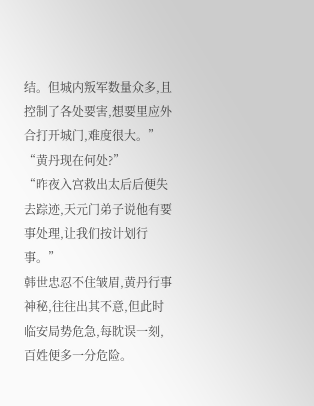结。但城内叛军数量众多,且控制了各处要害,想要里应外合打开城门,难度很大。”
“黄丹现在何处?”
“昨夜入宫救出太后后便失去踪迹,天元门弟子说他有要事处理,让我们按计划行事。”
韩世忠忍不住皱眉,黄丹行事神秘,往往出其不意,但此时临安局势危急,每眈误一刻,百姓便多一分危险。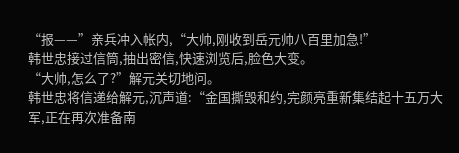“报——”亲兵冲入帐内,“大帅,刚收到岳元帅八百里加急!”
韩世忠接过信筒,抽出密信,快速浏览后,脸色大变。
“大帅,怎么了?”解元关切地问。
韩世忠将信递给解元,沉声道:“金国撕毁和约,完颜亮重新集结起十五万大军,正在再次准备南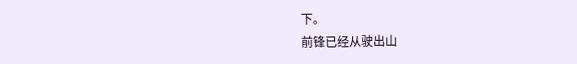下。
前锋已经从驶出山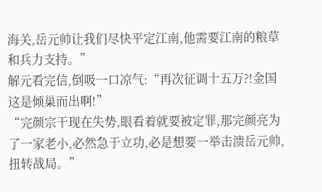海关,岳元帅让我们尽快平定江南,他需要江南的粮草和兵力支持。”
解元看完信,倒吸一口凉气:“再次征调十五万?!金国这是倾巢而出啊!”
“完颜宗干现在失势,眼看着就要被定罪,那完颜亮为了一家老小,必然急于立功,必是想要一举击溃岳元帅,扭转战局。”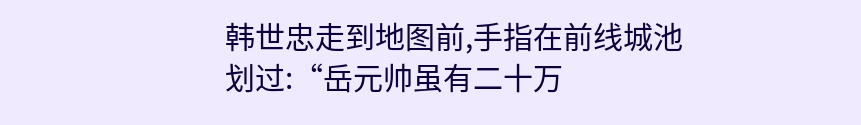韩世忠走到地图前,手指在前线城池划过:“岳元帅虽有二十万